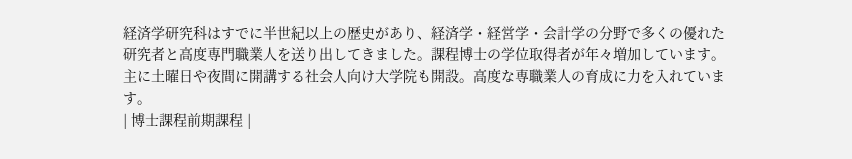経済学研究科はすでに半世紀以上の歴史があり、経済学・経営学・会計学の分野で多くの優れた研究者と高度専門職業人を送り出してきました。課程博士の学位取得者が年々増加しています。主に土曜日や夜間に開講する社会人向け大学院も開設。高度な専職業人の育成に力を入れています。
| 博士課程前期課程 |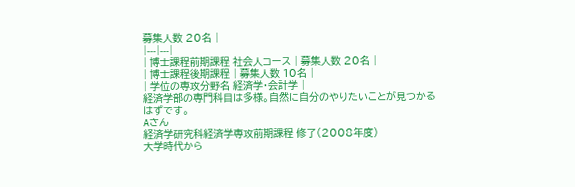募集人数 20名 |
|---|---|
| 博士課程前期課程 社会人コース | 募集人数 20名 |
| 博士課程後期課程 | 募集人数 10名 |
| 学位の専攻分野名 経済学・会計学 |
経済学部の専門科目は多様。自然に自分のやりたいことが見つかるはずです。
Aさん
経済学研究科経済学専攻前期課程 修了(2008年度)
大学時代から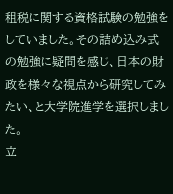租税に関する資格試験の勉強をしていました。その詰め込み式の勉強に疑問を感じ、日本の財政を様々な視点から研究してみたい、と大学院進学を選択しました。
立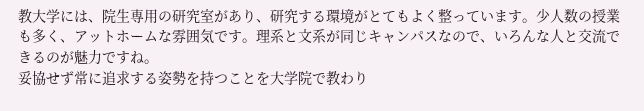教大学には、院生専用の研究室があり、研究する環境がとてもよく整っています。少人数の授業も多く、アットホームな雰囲気です。理系と文系が同じキャンパスなので、いろんな人と交流できるのが魅力ですね。
妥協せず常に追求する姿勢を持つことを大学院で教わり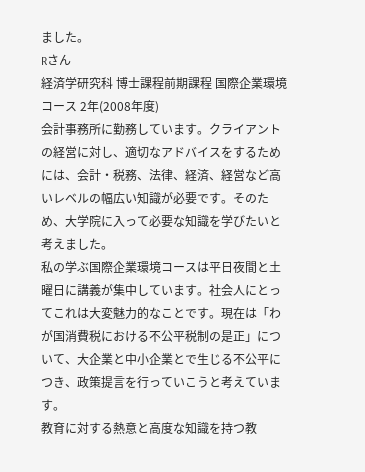ました。
Rさん
経済学研究科 博士課程前期課程 国際企業環境コース 2年(2008年度)
会計事務所に勤務しています。クライアントの経営に対し、適切なアドバイスをするためには、会計・税務、法律、経済、経営など高いレベルの幅広い知識が必要です。そのため、大学院に入って必要な知識を学びたいと考えました。
私の学ぶ国際企業環境コースは平日夜間と土曜日に講義が集中しています。社会人にとってこれは大変魅力的なことです。現在は「わが国消費税における不公平税制の是正」について、大企業と中小企業とで生じる不公平につき、政策提言を行っていこうと考えています。
教育に対する熱意と高度な知識を持つ教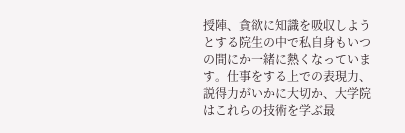授陣、貪欲に知識を吸収しようとする院生の中で私自身もいつの間にか一緒に熱くなっています。仕事をする上での表現力、説得力がいかに大切か、大学院はこれらの技術を学ぶ最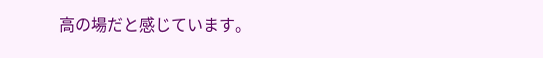高の場だと感じています。